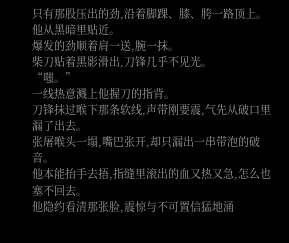只有那股压出的劲,沿着脚踝、膝、胯一路顶上。
他从黑暗里贴近。
爆发的劲顺着肩一送,腕一抹。
柴刀贴着黑影滑出,刀锋几乎不见光。
“嗤。”
一线热意溅上他握刀的指背。
刀锋抹过喉下那条软线,声带刚要震,气先从破口里漏了出去。
张屠喉头一塌,嘴巴张开,却只漏出一串带泡的破音。
他本能抬手去捂,指缝里滚出的血又热又急,怎么也塞不回去。
他隐约看清那张脸,震惊与不可置信猛地涌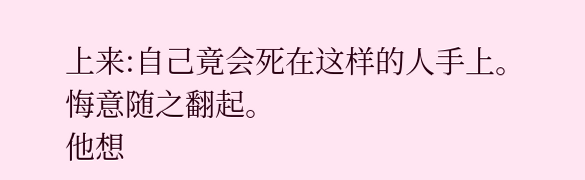上来:自己竟会死在这样的人手上。
悔意随之翻起。
他想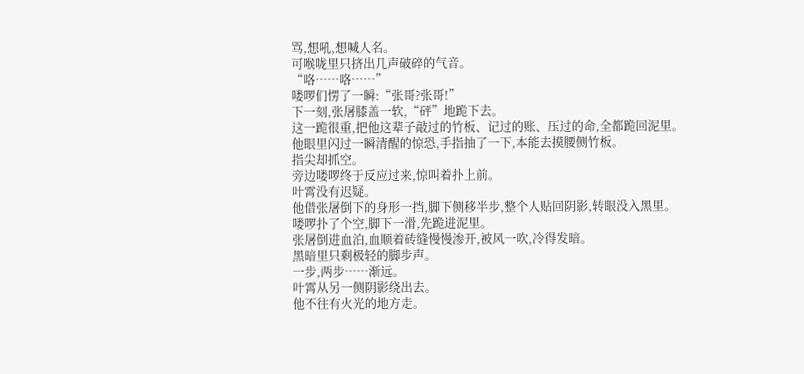骂,想吼,想喊人名。
可喉咙里只挤出几声破碎的气音。
“咯……咯……”
喽啰们愣了一瞬:“张哥?张哥!”
下一刻,张屠膝盖一软,“砰”地跪下去。
这一跪很重,把他这辈子敲过的竹板、记过的账、压过的命,全都跪回泥里。
他眼里闪过一瞬清醒的惊恐,手指抽了一下,本能去摸腰侧竹板。
指尖却抓空。
旁边喽啰终于反应过来,惊叫着扑上前。
叶霄没有迟疑。
他借张屠倒下的身形一挡,脚下侧移半步,整个人贴回阴影,转眼没入黑里。
喽啰扑了个空,脚下一滑,先跪进泥里。
张屠倒进血泊,血顺着砖缝慢慢渗开,被风一吹,冷得发暗。
黑暗里只剩极轻的脚步声。
一步,两步……渐远。
叶霄从另一侧阴影绕出去。
他不往有火光的地方走。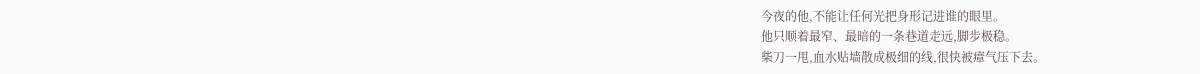今夜的他,不能让任何光把身形记进谁的眼里。
他只顺着最窄、最暗的一条巷道走远,脚步极稳。
柴刀一甩,血水贴墙散成极细的线,很快被瘴气压下去。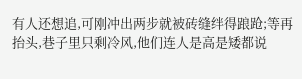有人还想追,可刚冲出两步就被砖缝绊得踉跄;等再抬头,巷子里只剩冷风,他们连人是高是矮都说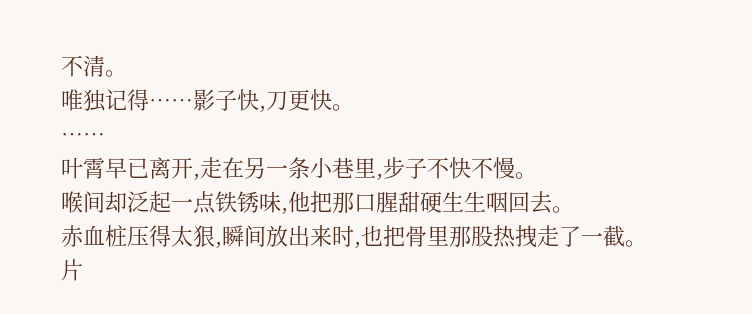不清。
唯独记得……影子快,刀更快。
……
叶霄早已离开,走在另一条小巷里,步子不快不慢。
喉间却泛起一点铁锈味,他把那口腥甜硬生生咽回去。
赤血桩压得太狠,瞬间放出来时,也把骨里那股热拽走了一截。
片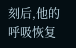刻后,他的呼吸恢复